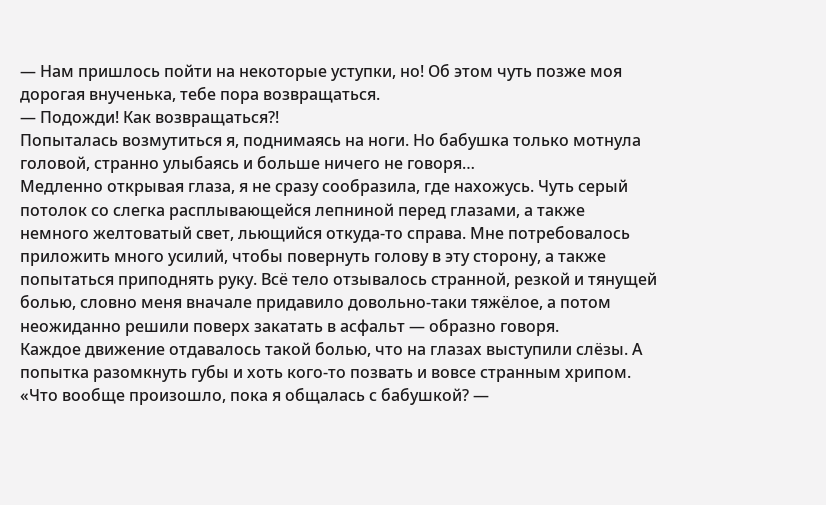— Нам пришлось пойти на некоторые уступки, но! Об этом чуть позже моя дорогая внученька, тебе пора возвращаться.
— Подожди! Как возвращаться?!
Попыталась возмутиться я, поднимаясь на ноги. Но бабушка только мотнула головой, странно улыбаясь и больше ничего не говоря…
Медленно открывая глаза, я не сразу сообразила, где нахожусь. Чуть серый потолок со слегка расплывающейся лепниной перед глазами, а также немного желтоватый свет, льющийся откуда-то справа. Мне потребовалось приложить много усилий, чтобы повернуть голову в эту сторону, а также попытаться приподнять руку. Всё тело отзывалось странной, резкой и тянущей болью, словно меня вначале придавило довольно-таки тяжёлое, а потом неожиданно решили поверх закатать в асфальт — образно говоря.
Каждое движение отдавалось такой болью, что на глазах выступили слёзы. А попытка разомкнуть губы и хоть кого-то позвать и вовсе странным хрипом.
«Что вообще произошло, пока я общалась с бабушкой? —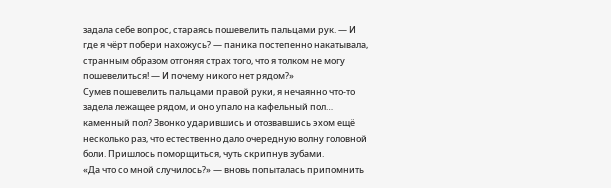задала себе вопрос, стараясь пошевелить пальцами рук. — И где я чёрт побери нахожусь? — паника постепенно накатывала, странным образом отгоняя страх того, что я толком не могу пошевелиться! — И почему никого нет рядом?»
Сумев пошевелить пальцами правой руки, я нечаянно что-то задела лежащее рядом, и оно упало на кафельный пол… каменный пол? Звонко ударившись и отозвавшись эхом ещё несколько раз, что естественно дало очередную волну головной боли. Пришлось поморщиться, чуть скрипнув зубами.
«Да что со мной случилось?» — вновь попыталась припомнить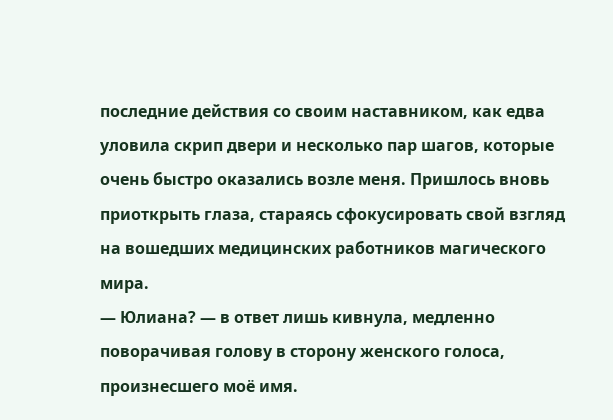последние действия со своим наставником, как едва уловила скрип двери и несколько пар шагов, которые очень быстро оказались возле меня. Пришлось вновь приоткрыть глаза, стараясь сфокусировать свой взгляд на вошедших медицинских работников магического мира.
— Юлиана? — в ответ лишь кивнула, медленно поворачивая голову в сторону женского голоса, произнесшего моё имя.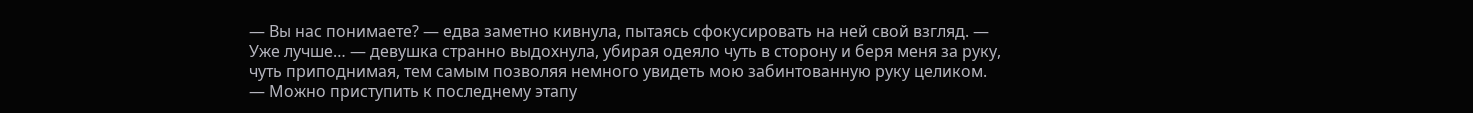— Вы нас понимаете? — едва заметно кивнула, пытаясь сфокусировать на ней свой взгляд. — Уже лучше… — девушка странно выдохнула, убирая одеяло чуть в сторону и беря меня за руку, чуть приподнимая, тем самым позволяя немного увидеть мою забинтованную руку целиком. — Можно приступить к последнему этапу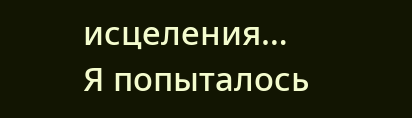исцеления…
Я попыталось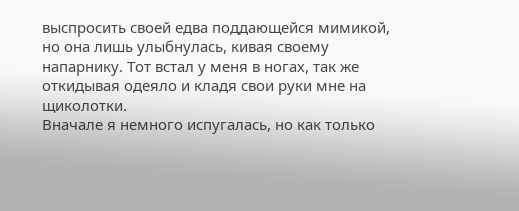выспросить своей едва поддающейся мимикой, но она лишь улыбнулась, кивая своему напарнику. Тот встал у меня в ногах, так же откидывая одеяло и кладя свои руки мне на щиколотки.
Вначале я немного испугалась, но как только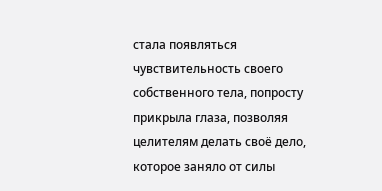стала появляться чувствительность своего собственного тела, попросту прикрыла глаза, позволяя целителям делать своё дело, которое заняло от силы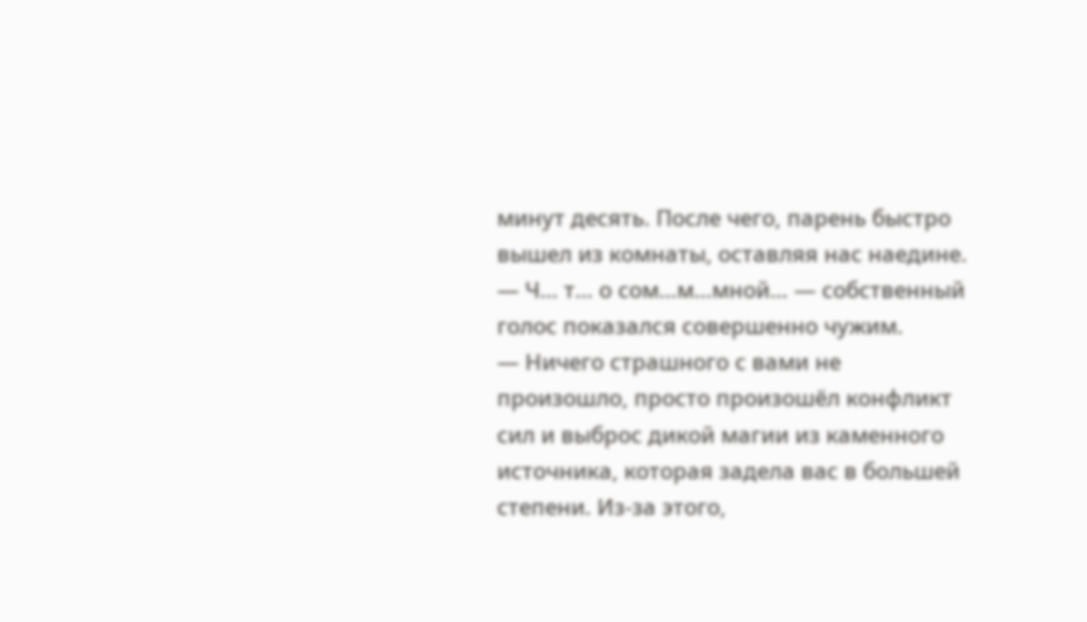минут десять. После чего, парень быстро вышел из комнаты, оставляя нас наедине.
— Ч… т… о сом…м…мной… — собственный голос показался совершенно чужим.
— Ничего страшного с вами не произошло, просто произошёл конфликт сил и выброс дикой магии из каменного источника, которая задела вас в большей степени. Из-за этого,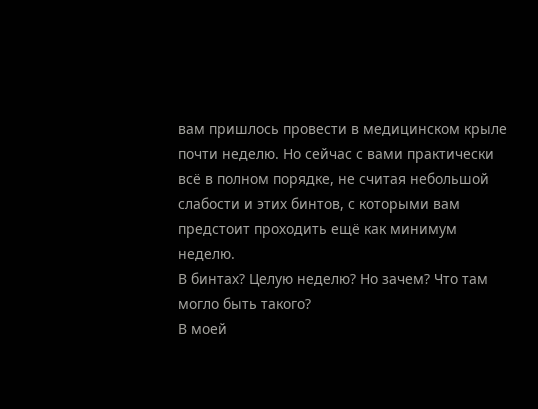вам пришлось провести в медицинском крыле почти неделю. Но сейчас с вами практически всё в полном порядке, не считая небольшой слабости и этих бинтов, с которыми вам предстоит проходить ещё как минимум неделю.
В бинтах? Целую неделю? Но зачем? Что там могло быть такого?
В моей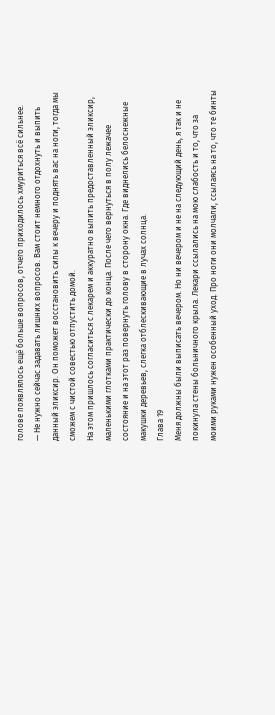голове появлялось ещё больше вопросов, отчего приходилось хмуриться всё сильнее.
— Не нужно сейчас задавать лишних вопросов. Вам стоит немного отдохнуть и выпить данный эликсир. Он поможет восстановить силы к вечеру и поднять вас на ноги, тогда мы сможем с чистой совестью отпустить домой.
На этом пришлось согласиться с лекарем и аккуратно выпить предоставленный эликсир, маленькими глотками практически до конца. После чего вернуться в полу лежачее состояние и на этот раз повернуть голову в сторону окна. Где виднелись белоснежные макушки деревьев, слегка отблескивающие в лучах солнца.
Глава 19
Меня должны были выписать вечером. Но ни вечером и не на следующий день, я так и не покинула стены больничного крыла. Лекари ссылались на мою слабость и то, что за моими руками нужен особенный уход. Про ноги они молчали, ссылаясь на то, что те бинты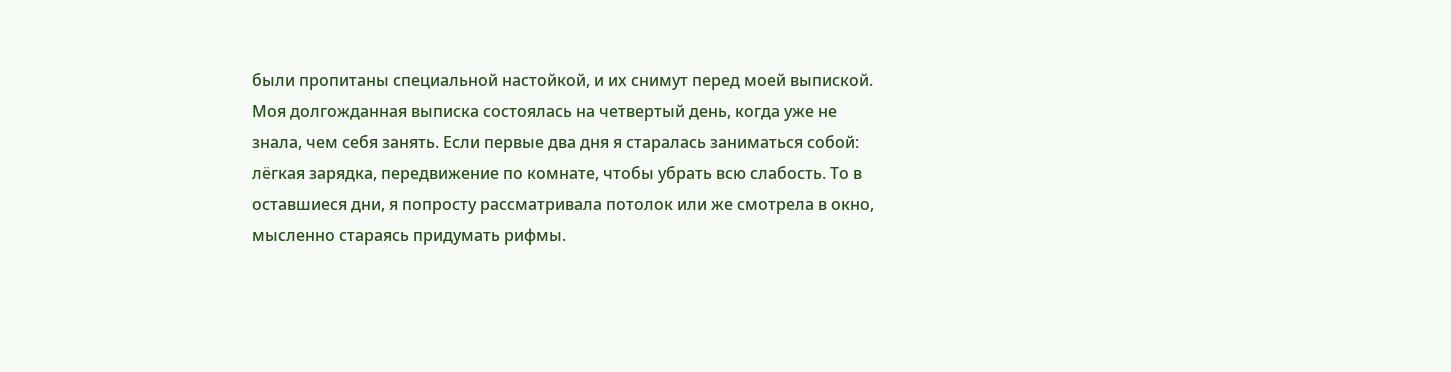были пропитаны специальной настойкой, и их снимут перед моей выпиской.
Моя долгожданная выписка состоялась на четвертый день, когда уже не знала, чем себя занять. Если первые два дня я старалась заниматься собой: лёгкая зарядка, передвижение по комнате, чтобы убрать всю слабость. То в оставшиеся дни, я попросту рассматривала потолок или же смотрела в окно, мысленно стараясь придумать рифмы.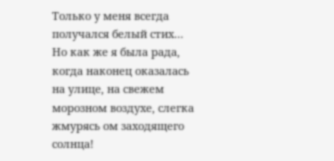Только у меня всегда получался белый стих…
Но как же я была рада, когда наконец оказалась на улице, на свежем морозном воздухе, слегка жмурясь ом заходящего солнца!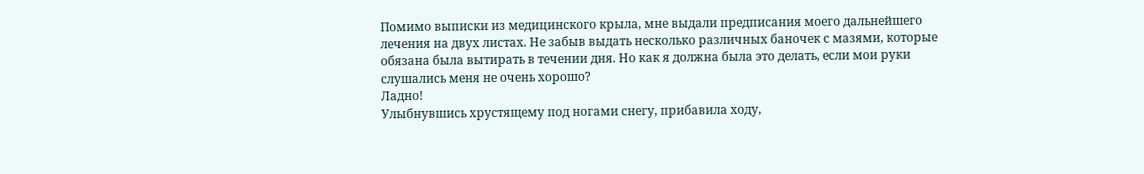Помимо выписки из медицинского крыла, мне выдали предписания моего дальнейшего лечения на двух листах. Не забыв выдать несколько различных баночек с мазями, которые обязана была вытирать в течении дня. Но как я должна была это делать, если мои руки слушались меня не очень хорошо?
Ладно!
Улыбнувшись хрустящему под ногами снегу, прибавила ходу,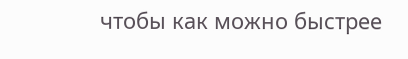чтобы как можно быстрее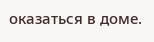оказаться в доме.